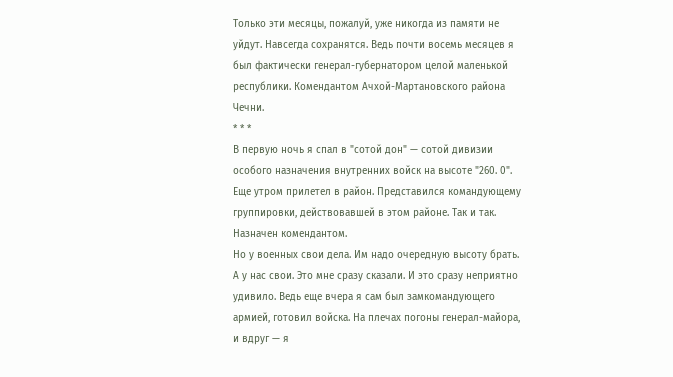Только эти месяцы, пожалуй, уже никогда из памяти не уйдут. Навсегда сохранятся. Ведь почти восемь месяцев я был фактически генерал-губернатором целой маленькой республики. Комендантом Ачхой-Мартановского района Чечни.
* * *
В первую ночь я спал в "сотой дон" — сотой дивизии особого назначения внутренних войск на высоте "260. 0".
Еще утром прилетел в район. Представился командующему группировки, действовавшей в этом районе. Так и так. Назначен комендантом.
Но у военных свои дела. Им надо очередную высоту брать. А у нас свои. Это мне сразу сказали. И это сразу неприятно удивило. Ведь еще вчера я сам был замкомандующего армией, готовил войска. На плечах погоны генерал-майора, и вдруг — я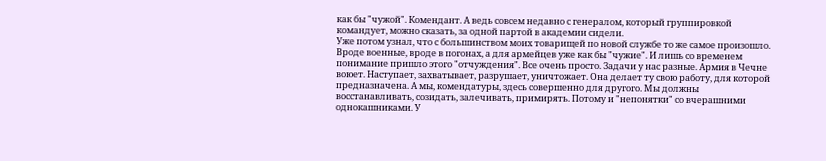как бы "чужой". Комендант. А ведь совсем недавно с генералом, который группировкой командует, можно сказать, за одной партой в академии сидели.
Уже потом узнал, что с большинством моих товарищей по новой службе то же самое произошло. Вроде военные, вроде в погонах, а для армейцев уже как бы "чужие". И лишь со временем понимание пришло этого "отчуждения". Все очень просто. Задачи у нас разные. Армия в Чечне воюет. Наступает, захватывает, разрушает, уничтожает. Она делает ту свою работу, для которой предназначена. А мы, комендатуры, здесь совершенно для другого. Мы должны восстанавливать, созидать, залечивать, примирять. Потому и "непонятки" со вчерашними однокашниками. У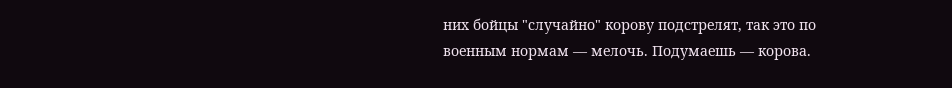них бойцы "случайно" корову подстрелят, так это по военным нормам — мелочь. Подумаешь — корова.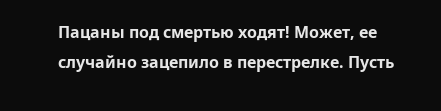Пацаны под смертью ходят! Может, ее случайно зацепило в перестрелке. Пусть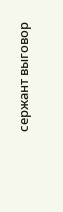сержант выговор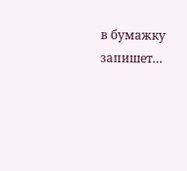в бумажку запишет…